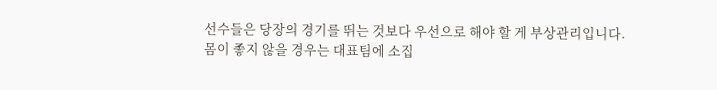선수들은 당장의 경기를 뛰는 것보다 우선으로 해야 할 게 부상관리입니다.
몸이 좋지 않을 경우는 대표팀에 소집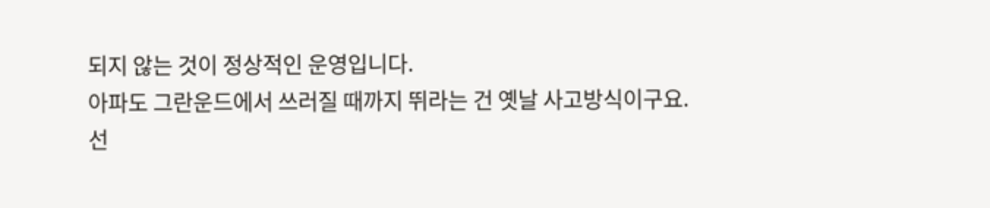되지 않는 것이 정상적인 운영입니다.
아파도 그란운드에서 쓰러질 때까지 뛰라는 건 옛날 사고방식이구요.
선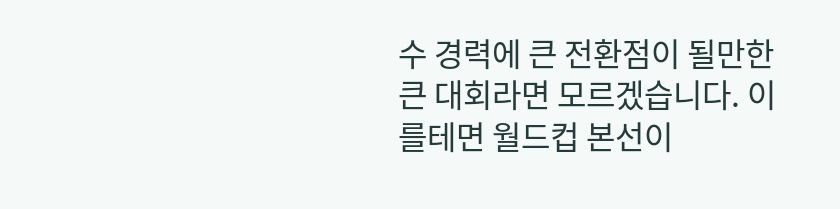수 경력에 큰 전환점이 될만한 큰 대회라면 모르겠습니다. 이를테면 월드컵 본선이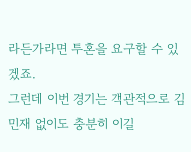라든가라면 투혼을 요구할 수 있겠죠.
그런데 이번 경기는 객관적으로 김민재 없이도 충분히 이길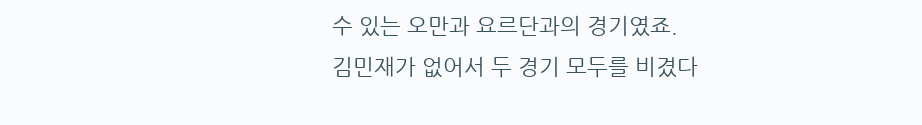수 있는 오만과 요르단과의 경기였죠.
김민재가 없어서 두 경기 모두를 비겼다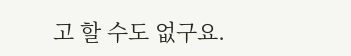고 할 수도 없구요.